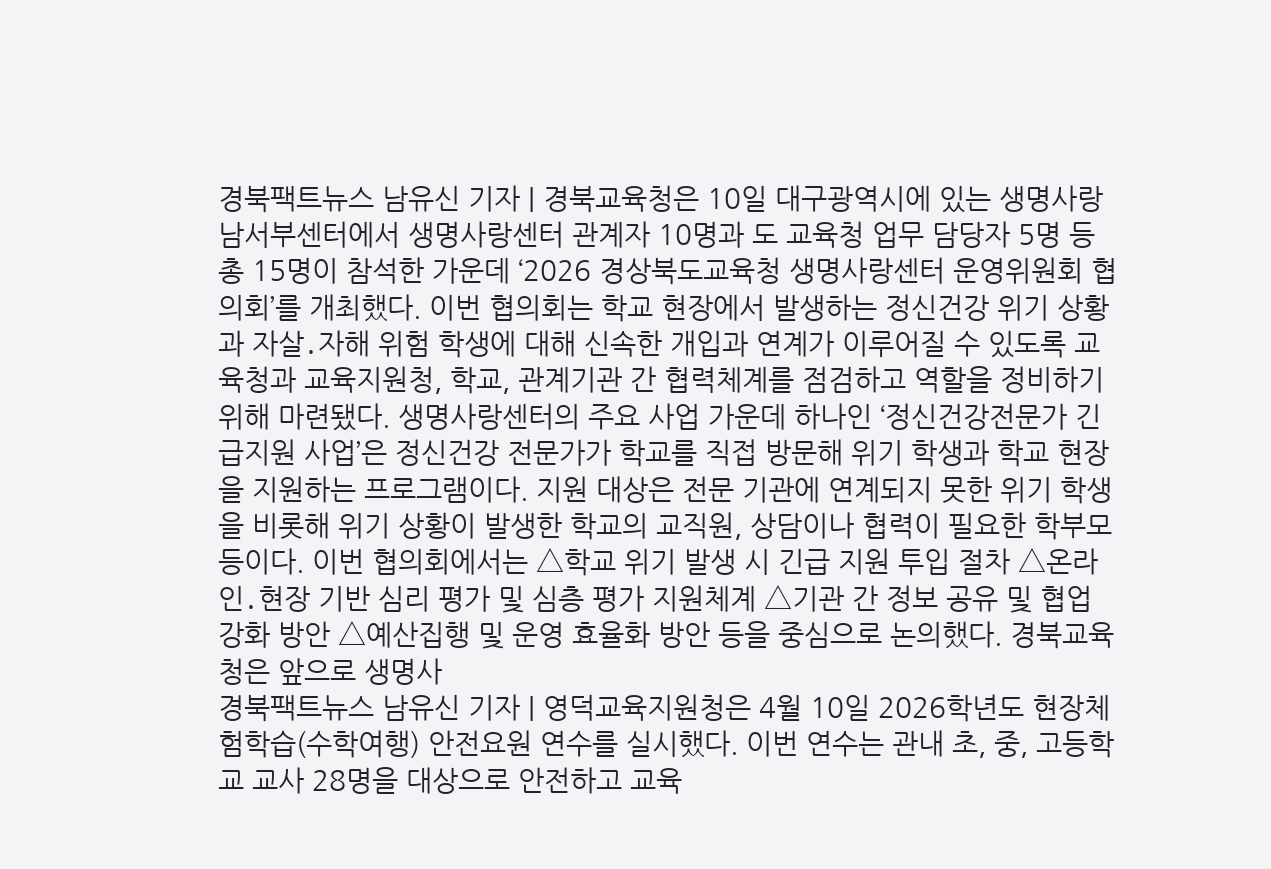경북팩트뉴스 남유신 기자 | 경북교육청은 10일 대구광역시에 있는 생명사랑 남서부센터에서 생명사랑센터 관계자 10명과 도 교육청 업무 담당자 5명 등 총 15명이 참석한 가운데 ‘2026 경상북도교육청 생명사랑센터 운영위원회 협의회’를 개최했다. 이번 협의회는 학교 현장에서 발생하는 정신건강 위기 상황과 자살․자해 위험 학생에 대해 신속한 개입과 연계가 이루어질 수 있도록 교육청과 교육지원청, 학교, 관계기관 간 협력체계를 점검하고 역할을 정비하기 위해 마련됐다. 생명사랑센터의 주요 사업 가운데 하나인 ‘정신건강전문가 긴급지원 사업’은 정신건강 전문가가 학교를 직접 방문해 위기 학생과 학교 현장을 지원하는 프로그램이다. 지원 대상은 전문 기관에 연계되지 못한 위기 학생을 비롯해 위기 상황이 발생한 학교의 교직원, 상담이나 협력이 필요한 학부모 등이다. 이번 협의회에서는 △학교 위기 발생 시 긴급 지원 투입 절차 △온라인․현장 기반 심리 평가 및 심층 평가 지원체계 △기관 간 정보 공유 및 협업 강화 방안 △예산집행 및 운영 효율화 방안 등을 중심으로 논의했다. 경북교육청은 앞으로 생명사
경북팩트뉴스 남유신 기자 | 영덕교육지원청은 4월 10일 2026학년도 현장체험학습(수학여행) 안전요원 연수를 실시했다. 이번 연수는 관내 초, 중, 고등학교 교사 28명을 대상으로 안전하고 교육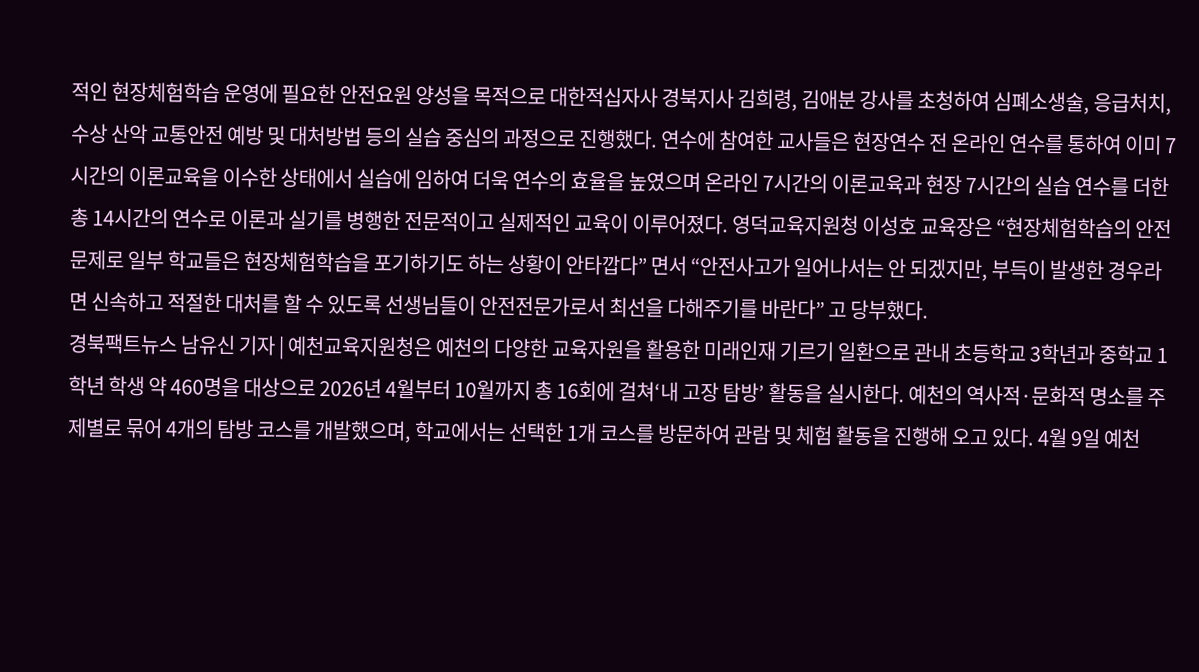적인 현장체험학습 운영에 필요한 안전요원 양성을 목적으로 대한적십자사 경북지사 김희령, 김애분 강사를 초청하여 심폐소생술, 응급처치, 수상 산악 교통안전 예방 및 대처방법 등의 실습 중심의 과정으로 진행했다. 연수에 참여한 교사들은 현장연수 전 온라인 연수를 통하여 이미 7시간의 이론교육을 이수한 상태에서 실습에 임하여 더욱 연수의 효율을 높였으며 온라인 7시간의 이론교육과 현장 7시간의 실습 연수를 더한 총 14시간의 연수로 이론과 실기를 병행한 전문적이고 실제적인 교육이 이루어졌다. 영덕교육지원청 이성호 교육장은 “현장체험학습의 안전문제로 일부 학교들은 현장체험학습을 포기하기도 하는 상황이 안타깝다” 면서 “안전사고가 일어나서는 안 되겠지만, 부득이 발생한 경우라면 신속하고 적절한 대처를 할 수 있도록 선생님들이 안전전문가로서 최선을 다해주기를 바란다” 고 당부했다.
경북팩트뉴스 남유신 기자 | 예천교육지원청은 예천의 다양한 교육자원을 활용한 미래인재 기르기 일환으로 관내 초등학교 3학년과 중학교 1학년 학생 약 460명을 대상으로 2026년 4월부터 10월까지 총 16회에 걸쳐‘내 고장 탐방’ 활동을 실시한다. 예천의 역사적·문화적 명소를 주제별로 묶어 4개의 탐방 코스를 개발했으며, 학교에서는 선택한 1개 코스를 방문하여 관람 및 체험 활동을 진행해 오고 있다. 4월 9일 예천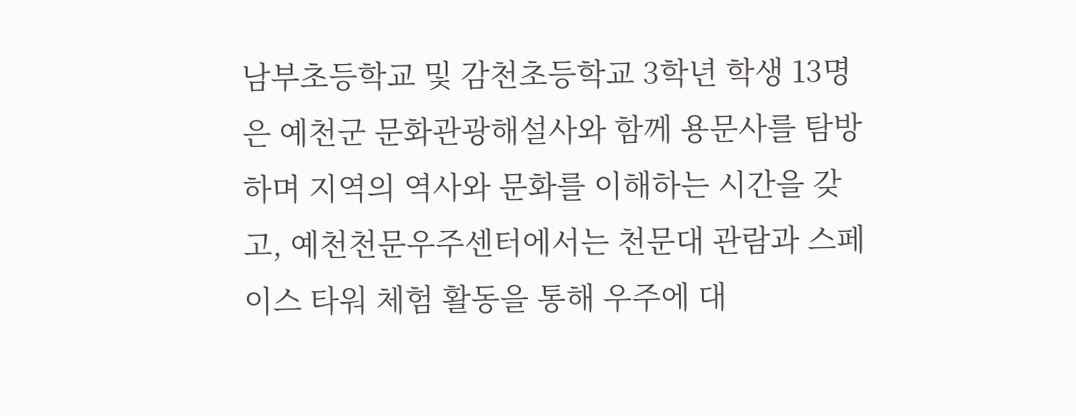남부초등학교 및 감천초등학교 3학년 학생 13명은 예천군 문화관광해설사와 함께 용문사를 탐방하며 지역의 역사와 문화를 이해하는 시간을 갖고, 예천천문우주센터에서는 천문대 관람과 스페이스 타워 체험 활동을 통해 우주에 대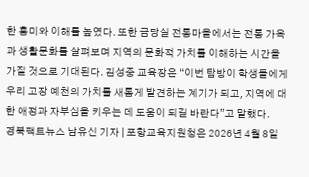한 흥미와 이해를 높였다. 또한 금당실 전통마을에서는 전통 가옥과 생활문화를 살펴보며 지역의 문화적 가치를 이해하는 시간을 가질 것으로 기대된다. 김성중 교육장은 “이번 탐방이 학생들에게 우리 고장 예천의 가치를 새롭게 발견하는 계기가 되고, 지역에 대한 애정과 자부심을 키우는 데 도움이 되길 바란다”고 말했다.
경북팩트뉴스 남유신 기자 | 포항교육지원청은 2026년 4월 8일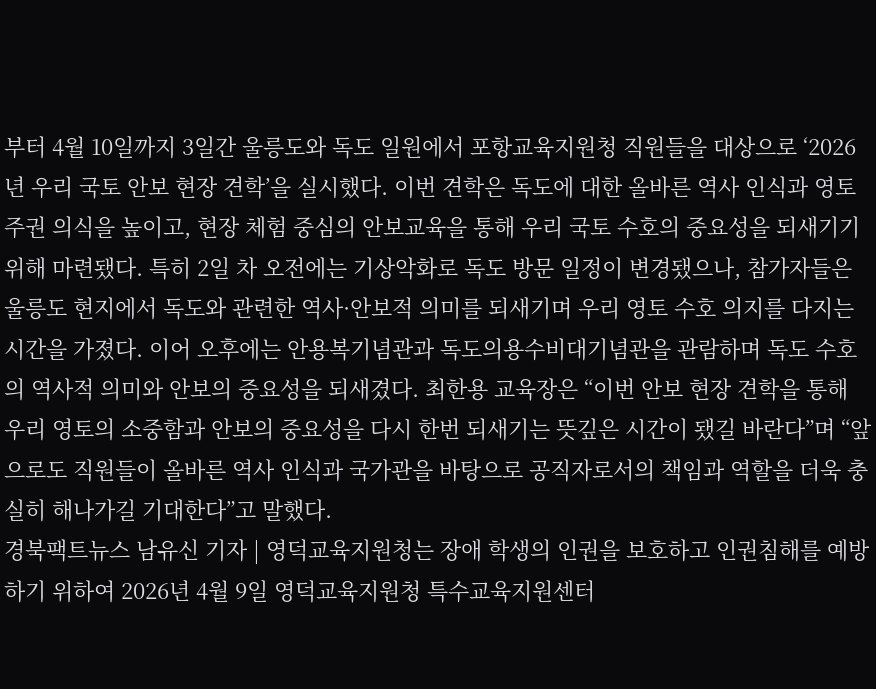부터 4월 10일까지 3일간 울릉도와 독도 일원에서 포항교육지원청 직원들을 대상으로 ‘2026년 우리 국토 안보 현장 견학’을 실시했다. 이번 견학은 독도에 대한 올바른 역사 인식과 영토 주권 의식을 높이고, 현장 체험 중심의 안보교육을 통해 우리 국토 수호의 중요성을 되새기기 위해 마련됐다. 특히 2일 차 오전에는 기상악화로 독도 방문 일정이 변경됐으나, 참가자들은 울릉도 현지에서 독도와 관련한 역사·안보적 의미를 되새기며 우리 영토 수호 의지를 다지는 시간을 가졌다. 이어 오후에는 안용복기념관과 독도의용수비대기념관을 관람하며 독도 수호의 역사적 의미와 안보의 중요성을 되새겼다. 최한용 교육장은 “이번 안보 현장 견학을 통해 우리 영토의 소중함과 안보의 중요성을 다시 한번 되새기는 뜻깊은 시간이 됐길 바란다”며 “앞으로도 직원들이 올바른 역사 인식과 국가관을 바탕으로 공직자로서의 책임과 역할을 더욱 충실히 해나가길 기대한다”고 말했다.
경북팩트뉴스 남유신 기자 | 영덕교육지원청는 장애 학생의 인권을 보호하고 인권침해를 예방하기 위하여 2026년 4월 9일 영덕교육지원청 특수교육지원센터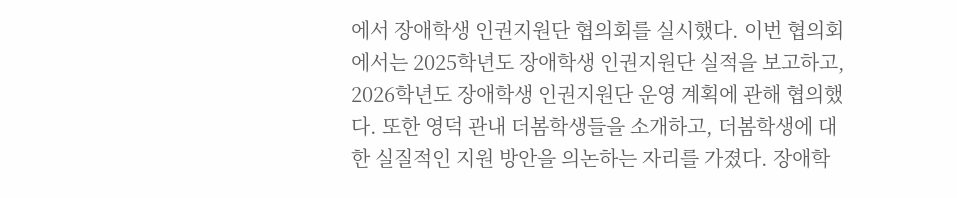에서 장애학생 인권지원단 협의회를 실시했다. 이번 협의회에서는 2025학년도 장애학생 인권지원단 실적을 보고하고, 2026학년도 장애학생 인권지원단 운영 계획에 관해 협의했다. 또한 영덕 관내 더봄학생들을 소개하고, 더봄학생에 대한 실질적인 지원 방안을 의논하는 자리를 가졌다. 장애학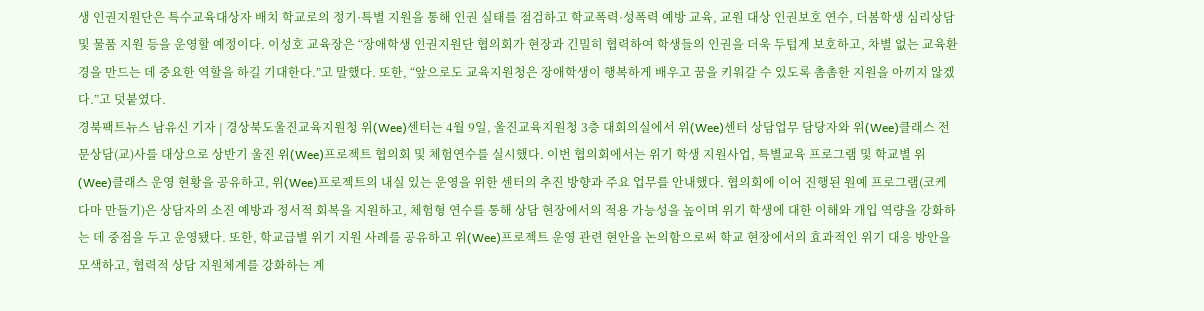생 인권지원단은 특수교육대상자 배치 학교로의 정기·특별 지원을 통해 인권 실태를 점검하고 학교폭력·성폭력 예방 교육, 교원 대상 인권보호 연수, 더봄학생 심리상담 및 물품 지원 등을 운영할 예정이다. 이성호 교육장은 “장애학생 인권지원단 협의회가 현장과 긴밀히 협력하여 학생들의 인권을 더욱 두텁게 보호하고, 차별 없는 교육환경을 만드는 데 중요한 역할을 하길 기대한다.”고 말했다. 또한, “앞으로도 교육지원청은 장애학생이 행복하게 배우고 꿈을 키워갈 수 있도록 촘촘한 지원을 아끼지 않겠다.”고 덧붙였다.
경북팩트뉴스 남유신 기자 | 경상북도울진교육지원청 위(Wee)센터는 4월 9일, 울진교육지원청 3층 대회의실에서 위(Wee)센터 상담업무 담당자와 위(Wee)클래스 전문상담(교)사를 대상으로 상반기 울진 위(Wee)프로젝트 협의회 및 체험연수를 실시했다. 이번 협의회에서는 위기 학생 지원사업, 특별교육 프로그램 및 학교별 위(Wee)클래스 운영 현황을 공유하고, 위(Wee)프로젝트의 내실 있는 운영을 위한 센터의 추진 방향과 주요 업무를 안내했다. 협의회에 이어 진행된 원예 프로그램(코케다마 만들기)은 상담자의 소진 예방과 정서적 회복을 지원하고, 체험형 연수를 통해 상담 현장에서의 적용 가능성을 높이며 위기 학생에 대한 이해와 개입 역량을 강화하는 데 중점을 두고 운영됐다. 또한, 학교급별 위기 지원 사례를 공유하고 위(Wee)프로젝트 운영 관련 현안을 논의함으로써 학교 현장에서의 효과적인 위기 대응 방안을 모색하고, 협력적 상담 지원체계를 강화하는 계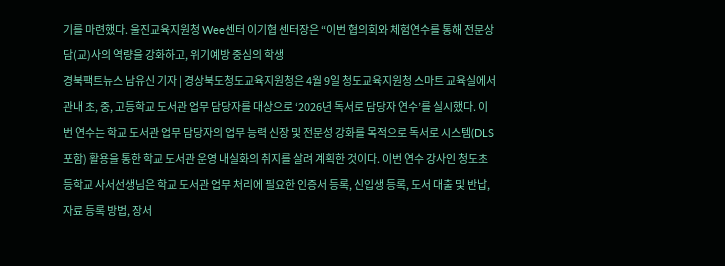기를 마련했다. 울진교육지원청 Wee센터 이기협 센터장은 “이번 협의회와 체험연수를 통해 전문상담(교)사의 역량을 강화하고, 위기예방 중심의 학생
경북팩트뉴스 남유신 기자 | 경상북도청도교육지원청은 4월 9일 청도교육지원청 스마트 교육실에서 관내 초, 중, 고등학교 도서관 업무 담당자를 대상으로 ‘2026년 독서로 담당자 연수’를 실시했다. 이번 연수는 학교 도서관 업무 담당자의 업무 능력 신장 및 전문성 강화를 목적으로 독서로 시스템(DLS 포함) 활용을 통한 학교 도서관 운영 내실화의 취지를 살려 계획한 것이다. 이번 연수 강사인 청도초등학교 사서선생님은 학교 도서관 업무 처리에 필요한 인증서 등록, 신입생 등록, 도서 대출 및 반납, 자료 등록 방법, 장서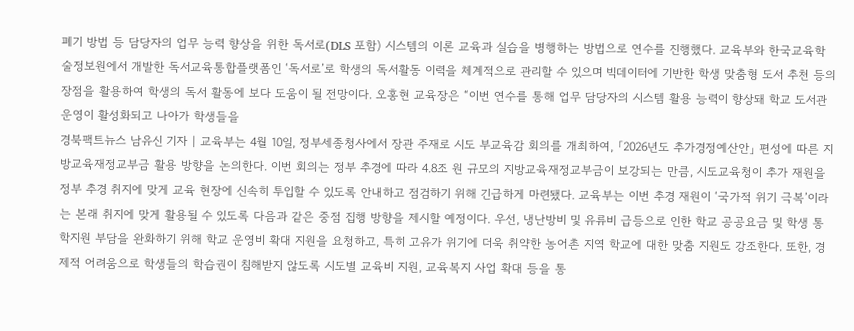폐기 방법 등 담당자의 업무 능력 향상을 위한 독서로(DLS 포함) 시스템의 이론 교육과 실습을 병행하는 방법으로 연수를 진행했다. 교육부와 한국교육학술정보원에서 개발한 독서교육통합플랫폼인 ‘독서로’로 학생의 독서활동 이력을 체계적으로 관리할 수 있으며 빅데이터에 기반한 학생 맞춤형 도서 추천 등의 장점을 활용하여 학생의 독서 활동에 보다 도움이 될 전망이다. 오홍현 교육장은 “이번 연수를 통해 업무 담당자의 시스템 활용 능력이 향상돼 학교 도서관 운영이 활성화되고 나아가 학생들을
경북팩트뉴스 남유신 기자 | 교육부는 4월 10일, 정부세종청사에서 장관 주재로 시도 부교육감 회의를 개최하여, 「2026년도 추가경정예산안」 편성에 따른 지방교육재정교부금 활용 방향을 논의한다. 이번 회의는 정부 추경에 따라 4.8조 원 규모의 지방교육재정교부금이 보강되는 만큼, 시도교육청이 추가 재원을 정부 추경 취지에 맞게 교육 현장에 신속히 투입할 수 있도록 안내하고 점검하기 위해 긴급하게 마련됐다. 교육부는 이번 추경 재원이 ‘국가적 위기 극복’이라는 본래 취지에 맞게 활용될 수 있도록 다음과 같은 중점 집행 방향을 제시할 예정이다. 우선, 냉난방비 및 유류비 급등으로 인한 학교 공공요금 및 학생 통학지원 부담을 완화하기 위해 학교 운영비 확대 지원을 요청하고, 특히 고유가 위기에 더욱 취약한 농어촌 지역 학교에 대한 맞춤 지원도 강조한다. 또한, 경제적 어려움으로 학생들의 학습권이 침해받지 않도록 시도별 교육비 지원, 교육복지 사업 확대 등을 통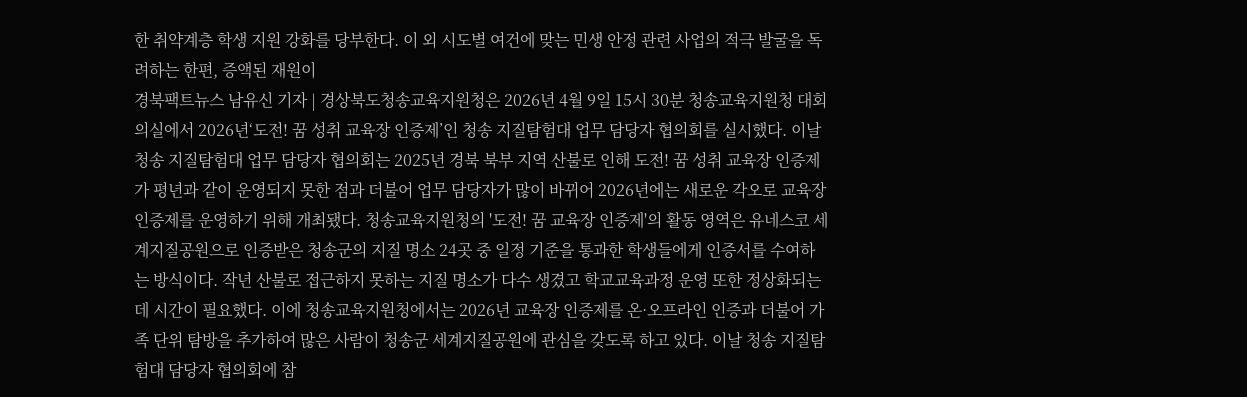한 취약계층 학생 지원 강화를 당부한다. 이 외 시도별 여건에 맞는 민생 안정 관련 사업의 적극 발굴을 독려하는 한편, 증액된 재원이
경북팩트뉴스 남유신 기자 | 경상북도청송교육지원청은 2026년 4월 9일 15시 30분 청송교육지원청 대회의실에서 2026년‘도전! 꿈 성취 교육장 인증제’인 청송 지질탐험대 업무 담당자 협의회를 실시했다. 이날 청송 지질탐험대 업무 담당자 협의회는 2025년 경북 북부 지역 산불로 인해 도전! 꿈 성취 교육장 인증제가 평년과 같이 운영되지 못한 점과 더불어 업무 담당자가 많이 바뀌어 2026년에는 새로운 각오로 교육장 인증제를 운영하기 위해 개최됐다. 청송교육지원청의 '도전! 꿈 교육장 인증제'의 활동 영역은 유네스코 세계지질공원으로 인증받은 청송군의 지질 명소 24곳 중 일정 기준을 통과한 학생들에게 인증서를 수여하는 방식이다. 작년 산불로 접근하지 못하는 지질 명소가 다수 생겼고 학교교육과정 운영 또한 정상화되는데 시간이 필요했다. 이에 청송교육지원청에서는 2026년 교육장 인증제를 온·오프라인 인증과 더불어 가족 단위 탐방을 추가하여 많은 사람이 청송군 세계지질공원에 관심을 갖도록 하고 있다. 이날 청송 지질탐험대 담당자 협의회에 참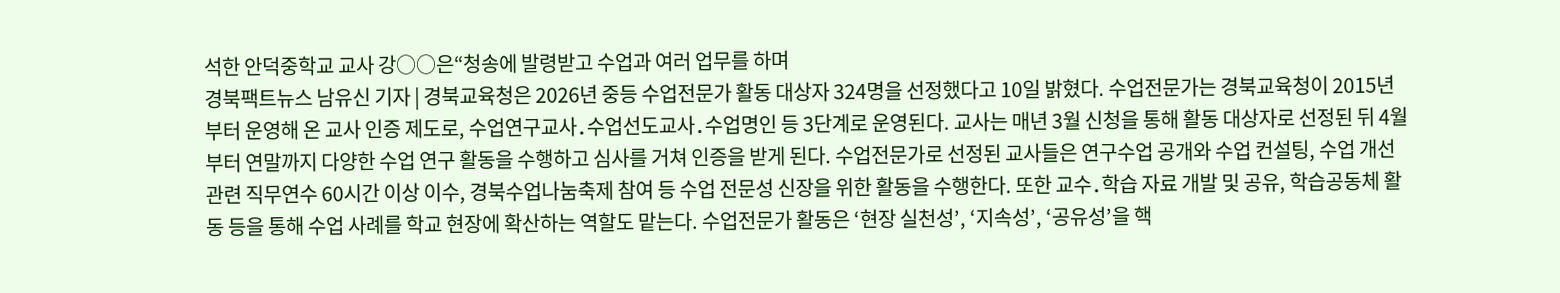석한 안덕중학교 교사 강○○은“청송에 발령받고 수업과 여러 업무를 하며
경북팩트뉴스 남유신 기자 | 경북교육청은 2026년 중등 수업전문가 활동 대상자 324명을 선정했다고 10일 밝혔다. 수업전문가는 경북교육청이 2015년부터 운영해 온 교사 인증 제도로, 수업연구교사․수업선도교사․수업명인 등 3단계로 운영된다. 교사는 매년 3월 신청을 통해 활동 대상자로 선정된 뒤 4월부터 연말까지 다양한 수업 연구 활동을 수행하고 심사를 거쳐 인증을 받게 된다. 수업전문가로 선정된 교사들은 연구수업 공개와 수업 컨설팅, 수업 개선 관련 직무연수 60시간 이상 이수, 경북수업나눔축제 참여 등 수업 전문성 신장을 위한 활동을 수행한다. 또한 교수․학습 자료 개발 및 공유, 학습공동체 활동 등을 통해 수업 사례를 학교 현장에 확산하는 역할도 맡는다. 수업전문가 활동은 ‘현장 실천성’, ‘지속성’, ‘공유성’을 핵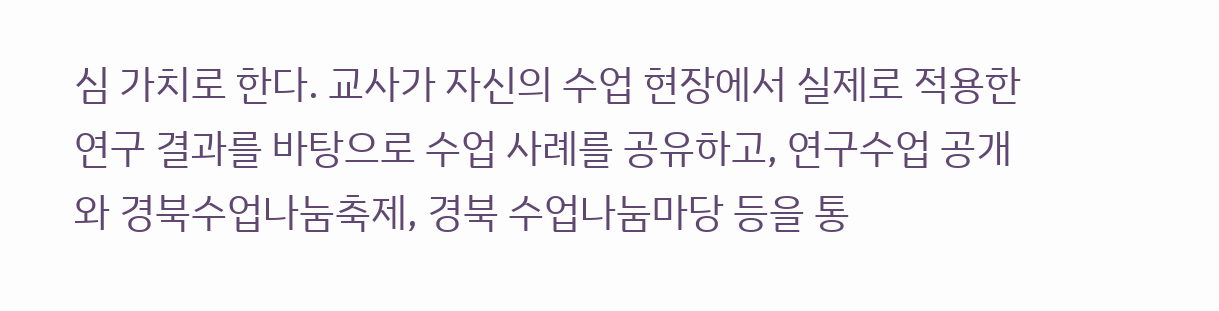심 가치로 한다. 교사가 자신의 수업 현장에서 실제로 적용한 연구 결과를 바탕으로 수업 사례를 공유하고, 연구수업 공개와 경북수업나눔축제, 경북 수업나눔마당 등을 통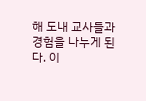해 도내 교사들과 경험을 나누게 된다. 이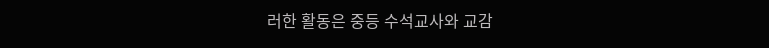러한 활동은 중등 수석교사와 교감